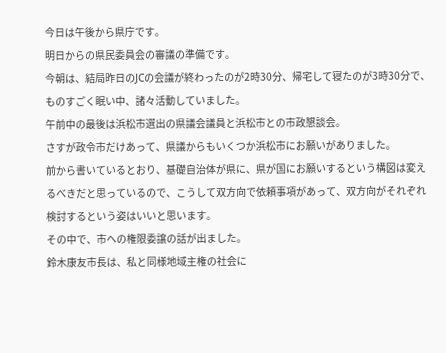今日は午後から県庁です。
明日からの県民委員会の審議の準備です。
今朝は、結局昨日のJCの会議が終わったのが2時30分、帰宅して寝たのが3時30分で、ものすごく眠い中、諸々活動していました。
午前中の最後は浜松市選出の県議会議員と浜松市との市政懇談会。
さすが政令市だけあって、県議からもいくつか浜松市にお願いがありました。
前から書いているとおり、基礎自治体が県に、県が国にお願いするという構図は変えるべきだと思っているので、こうして双方向で依頼事項があって、双方向がそれぞれ検討するという姿はいいと思います。
その中で、市への権限委譲の話が出ました。
鈴木康友市長は、私と同様地域主権の社会に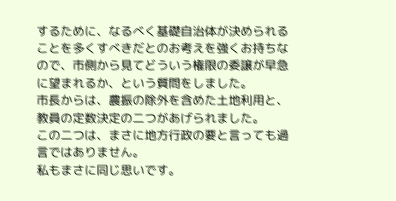するために、なるべく基礎自治体が決められることを多くすべきだとのお考えを強くお持ちなので、市側から見てどういう権限の委譲が早急に望まれるか、という質問をしました。
市長からは、農振の除外を含めた土地利用と、教員の定数決定の二つがあげられました。
この二つは、まさに地方行政の要と言っても過言ではありません。
私もまさに同じ思いです。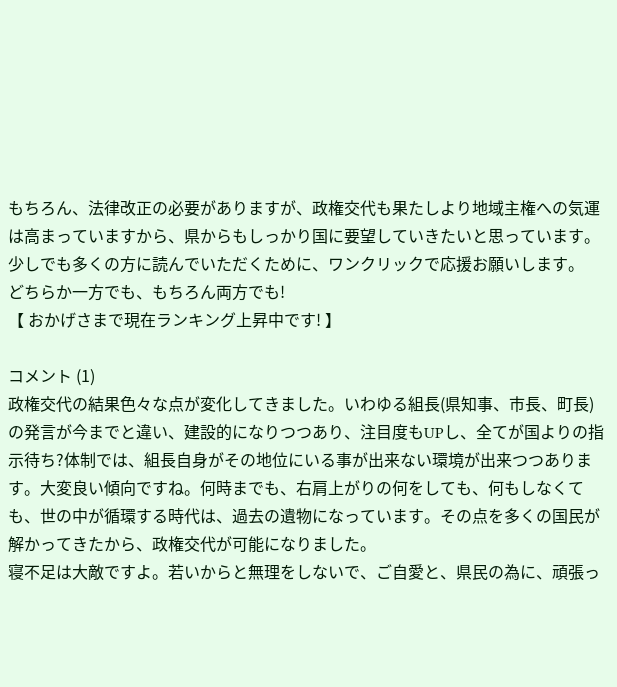もちろん、法律改正の必要がありますが、政権交代も果たしより地域主権への気運は高まっていますから、県からもしっかり国に要望していきたいと思っています。
少しでも多くの方に読んでいただくために、ワンクリックで応援お願いします。
どちらか一方でも、もちろん両方でも!
【 おかげさまで現在ランキング上昇中です! 】

コメント (1)
政権交代の結果色々な点が変化してきました。いわゆる組長(県知事、市長、町長)の発言が今までと違い、建設的になりつつあり、注目度もUPし、全てが国よりの指示待ち?体制では、組長自身がその地位にいる事が出来ない環境が出来つつあります。大変良い傾向ですね。何時までも、右肩上がりの何をしても、何もしなくても、世の中が循環する時代は、過去の遺物になっています。その点を多くの国民が解かってきたから、政権交代が可能になりました。
寝不足は大敵ですよ。若いからと無理をしないで、ご自愛と、県民の為に、頑張っ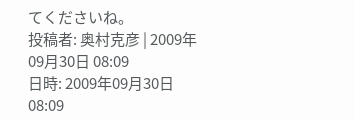てくださいね。
投稿者: 奥村克彦 | 2009年09月30日 08:09
日時: 2009年09月30日 08:09